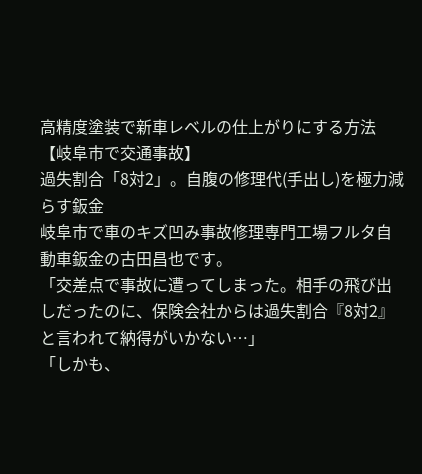高精度塗装で新車レベルの仕上がりにする方法
【岐阜市で交通事故】
過失割合「8対2」。自腹の修理代(手出し)を極力減らす鈑金
岐阜市で車のキズ凹み事故修理専門工場フルタ自動車鈑金の古田昌也です。
「交差点で事故に遭ってしまった。相手の飛び出しだったのに、保険会社からは過失割合『8対2』と言われて納得がいかない…」
「しかも、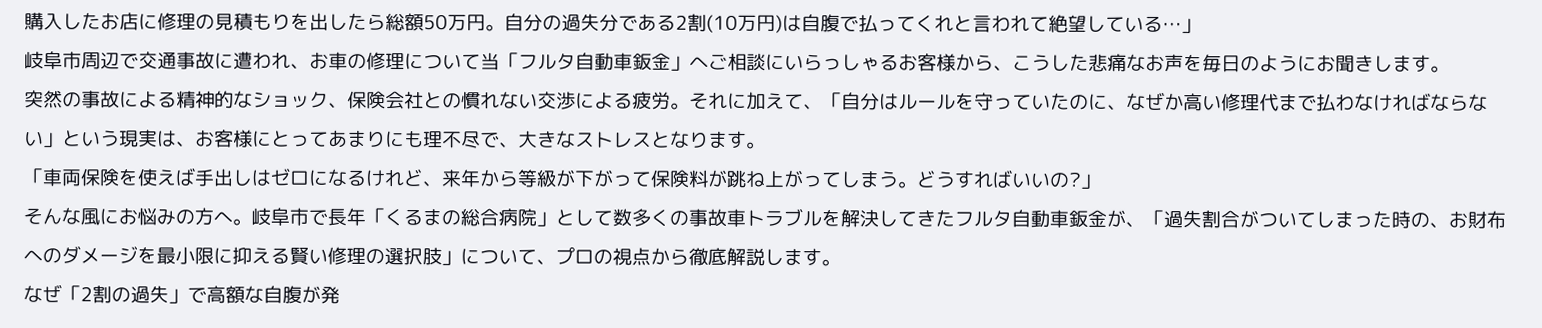購入したお店に修理の見積もりを出したら総額50万円。自分の過失分である2割(10万円)は自腹で払ってくれと言われて絶望している…」
岐阜市周辺で交通事故に遭われ、お車の修理について当「フルタ自動車鈑金」へご相談にいらっしゃるお客様から、こうした悲痛なお声を毎日のようにお聞きします。
突然の事故による精神的なショック、保険会社との慣れない交渉による疲労。それに加えて、「自分はルールを守っていたのに、なぜか高い修理代まで払わなければならない」という現実は、お客様にとってあまりにも理不尽で、大きなストレスとなります。
「車両保険を使えば手出しはゼロになるけれど、来年から等級が下がって保険料が跳ね上がってしまう。どうすればいいの?」
そんな風にお悩みの方へ。岐阜市で長年「くるまの総合病院」として数多くの事故車トラブルを解決してきたフルタ自動車鈑金が、「過失割合がついてしまった時の、お財布へのダメージを最小限に抑える賢い修理の選択肢」について、プロの視点から徹底解説します。
なぜ「2割の過失」で高額な自腹が発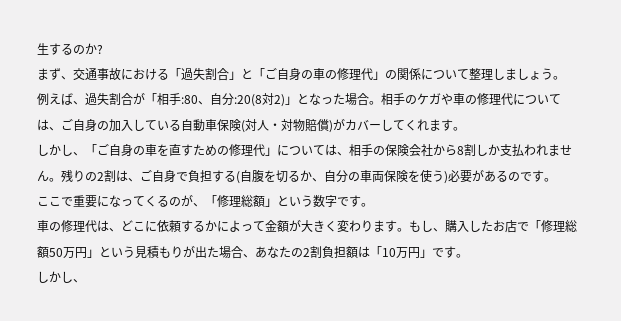生するのか?
まず、交通事故における「過失割合」と「ご自身の車の修理代」の関係について整理しましょう。
例えば、過失割合が「相手:80、自分:20(8対2)」となった場合。相手のケガや車の修理代については、ご自身の加入している自動車保険(対人・対物賠償)がカバーしてくれます。
しかし、「ご自身の車を直すための修理代」については、相手の保険会社から8割しか支払われません。残りの2割は、ご自身で負担する(自腹を切るか、自分の車両保険を使う)必要があるのです。
ここで重要になってくるのが、「修理総額」という数字です。
車の修理代は、どこに依頼するかによって金額が大きく変わります。もし、購入したお店で「修理総額50万円」という見積もりが出た場合、あなたの2割負担額は「10万円」です。
しかし、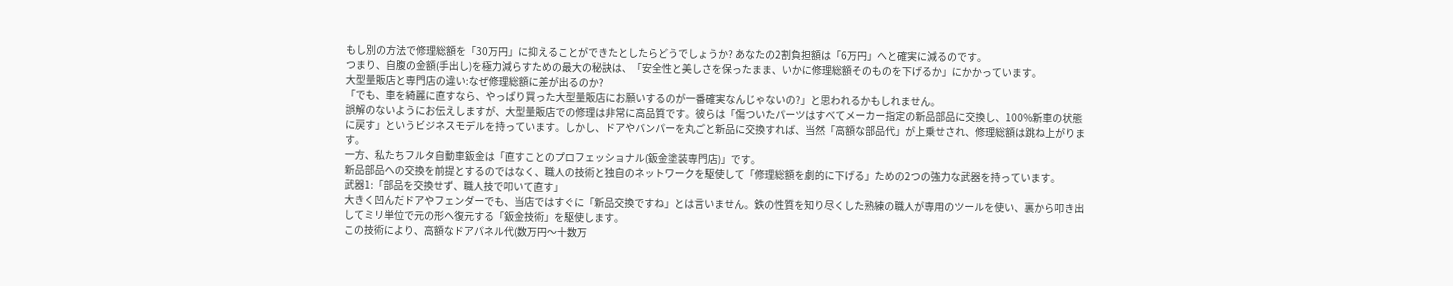もし別の方法で修理総額を「30万円」に抑えることができたとしたらどうでしょうか? あなたの2割負担額は「6万円」へと確実に減るのです。
つまり、自腹の金額(手出し)を極力減らすための最大の秘訣は、「安全性と美しさを保ったまま、いかに修理総額そのものを下げるか」にかかっています。
大型量販店と専門店の違い:なぜ修理総額に差が出るのか?
「でも、車を綺麗に直すなら、やっぱり買った大型量販店にお願いするのが一番確実なんじゃないの?」と思われるかもしれません。
誤解のないようにお伝えしますが、大型量販店での修理は非常に高品質です。彼らは「傷ついたパーツはすべてメーカー指定の新品部品に交換し、100%新車の状態に戻す」というビジネスモデルを持っています。しかし、ドアやバンパーを丸ごと新品に交換すれば、当然「高額な部品代」が上乗せされ、修理総額は跳ね上がります。
一方、私たちフルタ自動車鈑金は「直すことのプロフェッショナル(鈑金塗装専門店)」です。
新品部品への交換を前提とするのではなく、職人の技術と独自のネットワークを駆使して「修理総額を劇的に下げる」ための2つの強力な武器を持っています。
武器1:「部品を交換せず、職人技で叩いて直す」
大きく凹んだドアやフェンダーでも、当店ではすぐに「新品交換ですね」とは言いません。鉄の性質を知り尽くした熟練の職人が専用のツールを使い、裏から叩き出してミリ単位で元の形へ復元する「鈑金技術」を駆使します。
この技術により、高額なドアパネル代(数万円〜十数万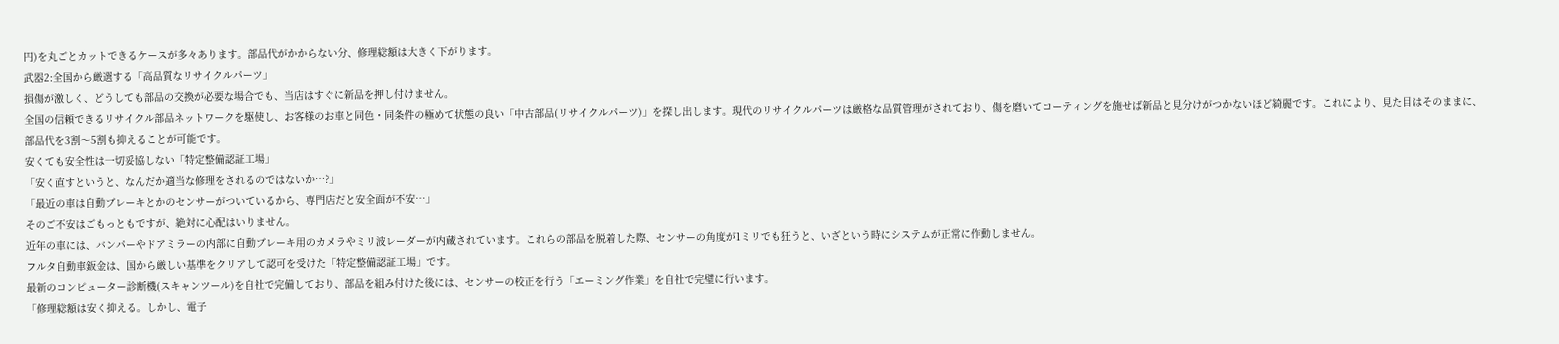円)を丸ごとカットできるケースが多々あります。部品代がかからない分、修理総額は大きく下がります。
武器2:全国から厳選する「高品質なリサイクルパーツ」
損傷が激しく、どうしても部品の交換が必要な場合でも、当店はすぐに新品を押し付けません。
全国の信頼できるリサイクル部品ネットワークを駆使し、お客様のお車と同色・同条件の極めて状態の良い「中古部品(リサイクルパーツ)」を探し出します。現代のリサイクルパーツは厳格な品質管理がされており、傷を磨いてコーティングを施せば新品と見分けがつかないほど綺麗です。これにより、見た目はそのままに、部品代を3割〜5割も抑えることが可能です。
安くても安全性は一切妥協しない「特定整備認証工場」
「安く直すというと、なんだか適当な修理をされるのではないか…?」
「最近の車は自動ブレーキとかのセンサーがついているから、専門店だと安全面が不安…」
そのご不安はごもっともですが、絶対に心配はいりません。
近年の車には、バンパーやドアミラーの内部に自動ブレーキ用のカメラやミリ波レーダーが内蔵されています。これらの部品を脱着した際、センサーの角度が1ミリでも狂うと、いざという時にシステムが正常に作動しません。
フルタ自動車鈑金は、国から厳しい基準をクリアして認可を受けた「特定整備認証工場」です。
最新のコンピューター診断機(スキャンツール)を自社で完備しており、部品を組み付けた後には、センサーの校正を行う「エーミング作業」を自社で完璧に行います。
「修理総額は安く抑える。しかし、電子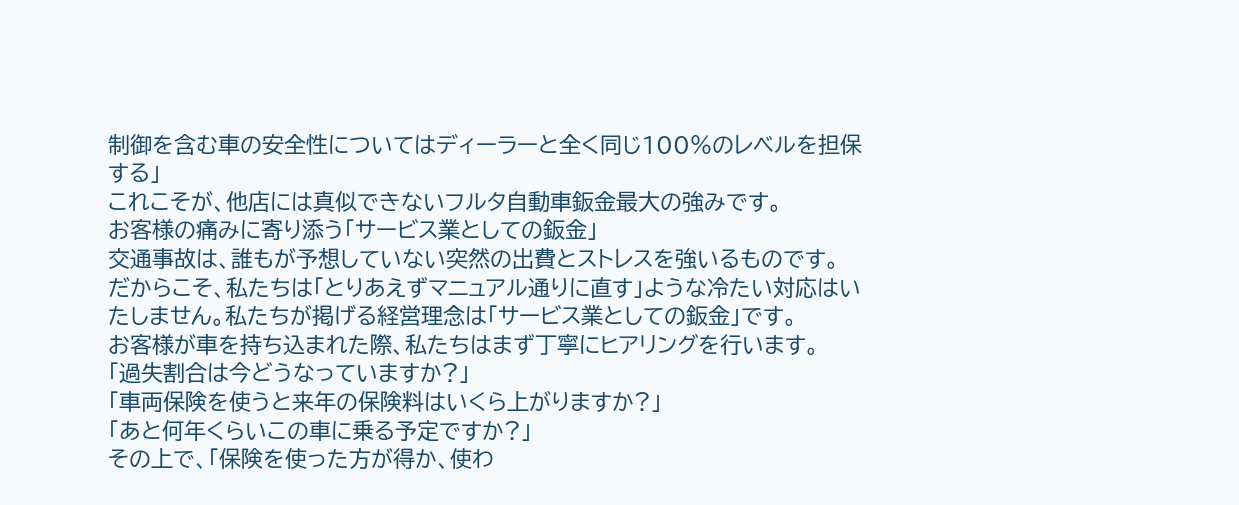制御を含む車の安全性についてはディーラーと全く同じ100%のレベルを担保する」
これこそが、他店には真似できないフルタ自動車鈑金最大の強みです。
お客様の痛みに寄り添う「サービス業としての鈑金」
交通事故は、誰もが予想していない突然の出費とストレスを強いるものです。
だからこそ、私たちは「とりあえずマニュアル通りに直す」ような冷たい対応はいたしません。私たちが掲げる経営理念は「サービス業としての鈑金」です。
お客様が車を持ち込まれた際、私たちはまず丁寧にヒアリングを行います。
「過失割合は今どうなっていますか?」
「車両保険を使うと来年の保険料はいくら上がりますか?」
「あと何年くらいこの車に乗る予定ですか?」
その上で、「保険を使った方が得か、使わ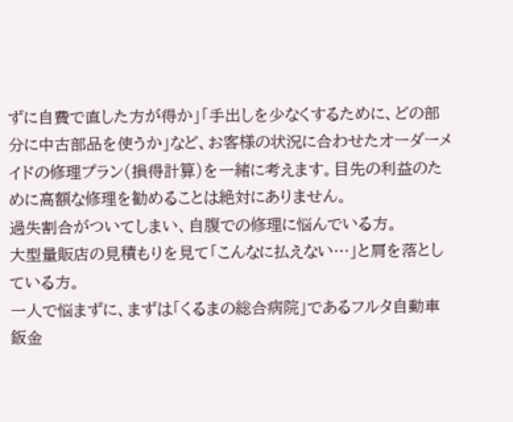ずに自費で直した方が得か」「手出しを少なくするために、どの部分に中古部品を使うか」など、お客様の状況に合わせたオーダーメイドの修理プラン(損得計算)を一緒に考えます。目先の利益のために高額な修理を勧めることは絶対にありません。
過失割合がついてしまい、自腹での修理に悩んでいる方。
大型量販店の見積もりを見て「こんなに払えない…」と肩を落としている方。
一人で悩まずに、まずは「くるまの総合病院」であるフルタ自動車鈑金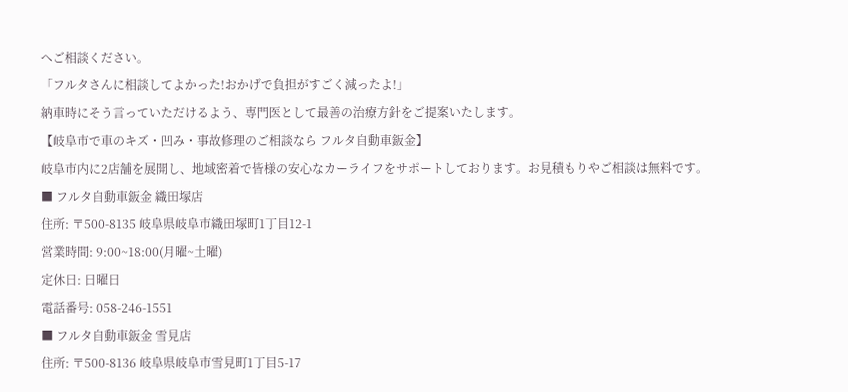へご相談ください。
「フルタさんに相談してよかった!おかげで負担がすごく減ったよ!」
納車時にそう言っていただけるよう、専門医として最善の治療方針をご提案いたします。
【岐阜市で車のキズ・凹み・事故修理のご相談なら フルタ自動車鈑金】
岐阜市内に2店舗を展開し、地域密着で皆様の安心なカーライフをサポートしております。お見積もりやご相談は無料です。
■ フルタ自動車鈑金 織田塚店
住所: 〒500-8135 岐阜県岐阜市織田塚町1丁目12-1
営業時間: 9:00~18:00(月曜~土曜)
定休日: 日曜日
電話番号: 058-246-1551
■ フルタ自動車鈑金 雪見店
住所: 〒500-8136 岐阜県岐阜市雪見町1丁目5-17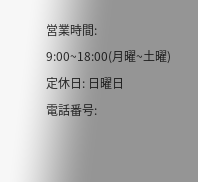営業時間: 9:00~18:00(月曜~土曜)
定休日: 日曜日
電話番号: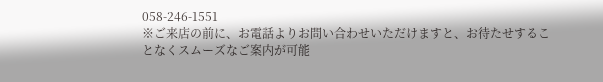058-246-1551
※ご来店の前に、お電話よりお問い合わせいただけますと、お待たせすることなくスムーズなご案内が可能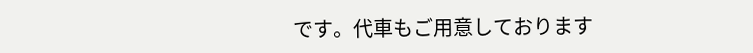です。代車もご用意しております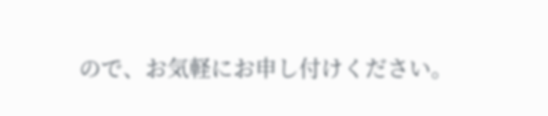ので、お気軽にお申し付けください。